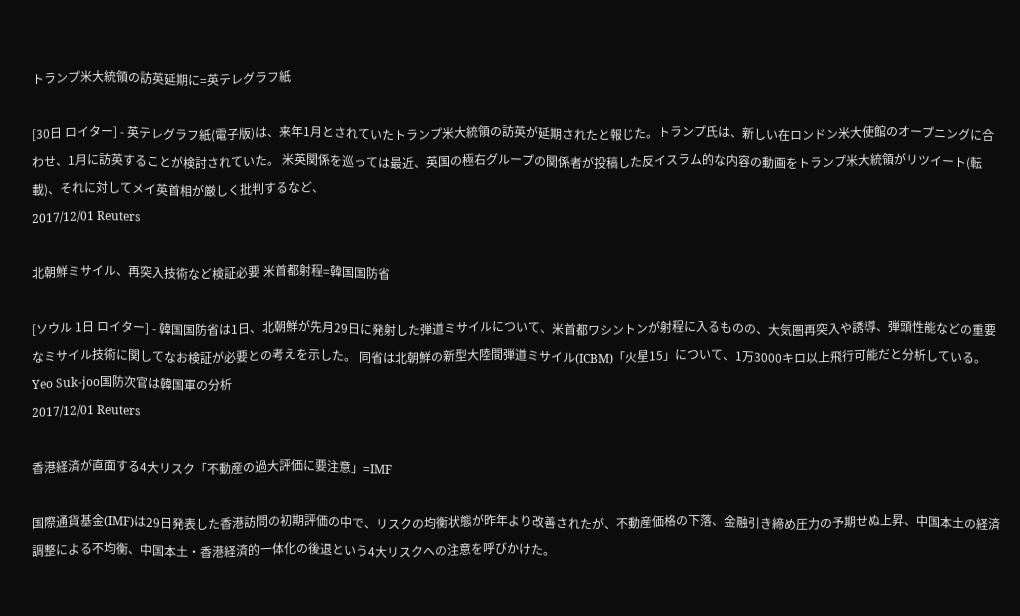トランプ米大統領の訪英延期に=英テレグラフ紙

[30日 ロイター] - 英テレグラフ紙(電子版)は、来年1月とされていたトランプ米大統領の訪英が延期されたと報じた。トランプ氏は、新しい在ロンドン米大使館のオープニングに合わせ、1月に訪英することが検討されていた。 米英関係を巡っては最近、英国の極右グループの関係者が投稿した反イスラム的な内容の動画をトランプ米大統領がリツイート(転載)、それに対してメイ英首相が厳しく批判するなど、
2017/12/01 Reuters

北朝鮮ミサイル、再突入技術など検証必要 米首都射程=韓国国防省

[ソウル 1日 ロイター] - 韓国国防省は1日、北朝鮮が先月29日に発射した弾道ミサイルについて、米首都ワシントンが射程に入るものの、大気圏再突入や誘導、弾頭性能などの重要なミサイル技術に関してなお検証が必要との考えを示した。 同省は北朝鮮の新型大陸間弾道ミサイル(ICBM)「火星15」について、1万3000キロ以上飛行可能だと分析している。 Yeo Suk-joo国防次官は韓国軍の分析
2017/12/01 Reuters

香港経済が直面する4大リスク「不動産の過大評価に要注意」=IMF

国際通貨基金(IMF)は29日発表した香港訪問の初期評価の中で、リスクの均衡状態が昨年より改善されたが、不動産価格の下落、金融引き締め圧力の予期せぬ上昇、中国本土の経済調整による不均衡、中国本土・香港経済的一体化の後退という4大リスクへの注意を呼びかけた。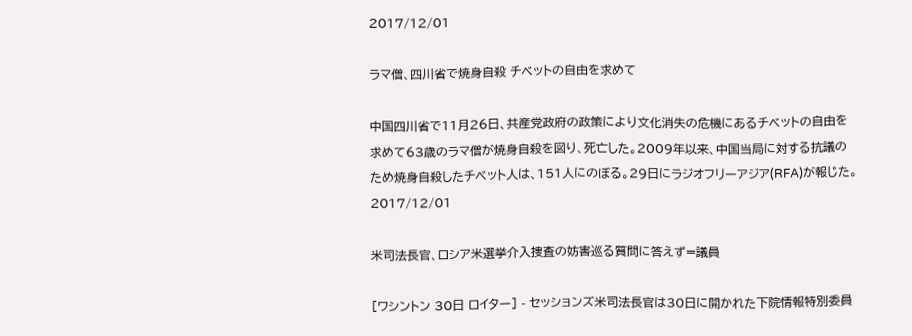2017/12/01

ラマ僧、四川省で焼身自殺 チベットの自由を求めて

中国四川省で11月26日、共産党政府の政策により文化消失の危機にあるチベットの自由を求めて63歳のラマ僧が焼身自殺を図り、死亡した。2009年以来、中国当局に対する抗議のため焼身自殺したチベット人は、151人にのぼる。29日にラジオフリーアジア(RFA)が報じた。
2017/12/01

米司法長官、ロシア米選挙介入捜査の妨害巡る質問に答えず=議員

[ワシントン 30日 ロイター] - セッションズ米司法長官は30日に開かれた下院情報特別委員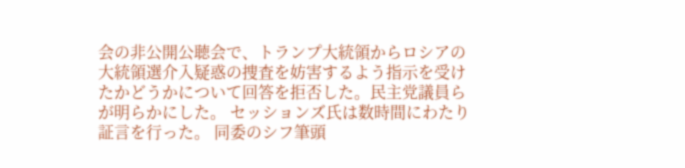会の非公開公聴会で、トランプ大統領からロシアの大統領選介入疑惑の捜査を妨害するよう指示を受けたかどうかについて回答を拒否した。民主党議員らが明らかにした。 セッションズ氏は数時間にわたり証言を行った。 同委のシフ筆頭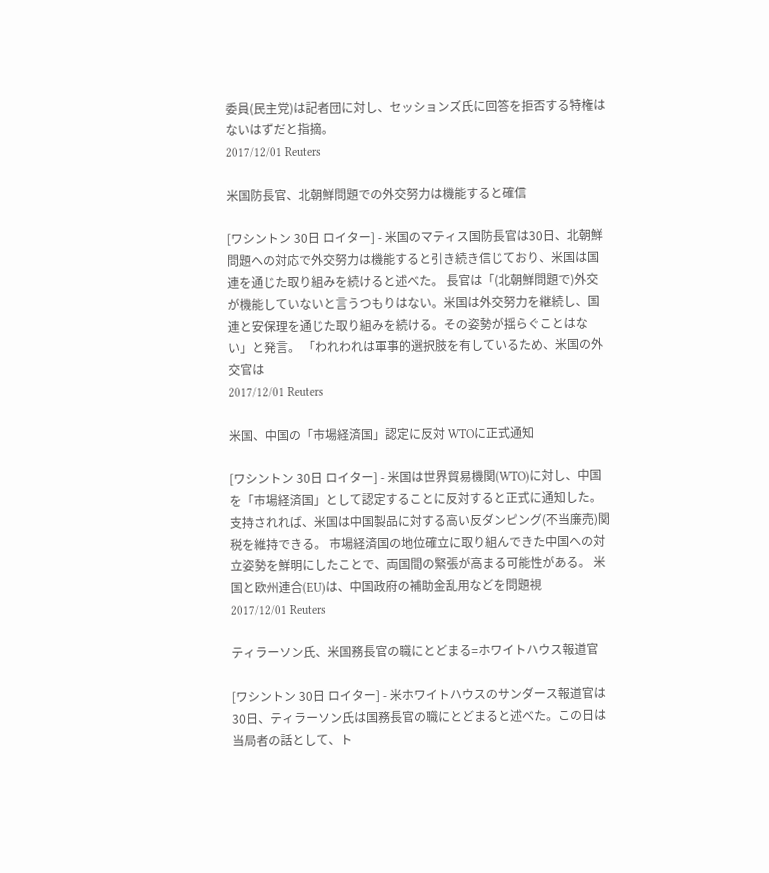委員(民主党)は記者団に対し、セッションズ氏に回答を拒否する特権はないはずだと指摘。
2017/12/01 Reuters

米国防長官、北朝鮮問題での外交努力は機能すると確信

[ワシントン 30日 ロイター] - 米国のマティス国防長官は30日、北朝鮮問題への対応で外交努力は機能すると引き続き信じており、米国は国連を通じた取り組みを続けると述べた。 長官は「(北朝鮮問題で)外交が機能していないと言うつもりはない。米国は外交努力を継続し、国連と安保理を通じた取り組みを続ける。その姿勢が揺らぐことはない」と発言。 「われわれは軍事的選択肢を有しているため、米国の外交官は
2017/12/01 Reuters

米国、中国の「市場経済国」認定に反対 WTOに正式通知

[ワシントン 30日 ロイター] - 米国は世界貿易機関(WTO)に対し、中国を「市場経済国」として認定することに反対すると正式に通知した。支持されれば、米国は中国製品に対する高い反ダンピング(不当廉売)関税を維持できる。 市場経済国の地位確立に取り組んできた中国への対立姿勢を鮮明にしたことで、両国間の緊張が高まる可能性がある。 米国と欧州連合(EU)は、中国政府の補助金乱用などを問題視
2017/12/01 Reuters

ティラーソン氏、米国務長官の職にとどまる=ホワイトハウス報道官

[ワシントン 30日 ロイター] - 米ホワイトハウスのサンダース報道官は30日、ティラーソン氏は国務長官の職にとどまると述べた。この日は当局者の話として、ト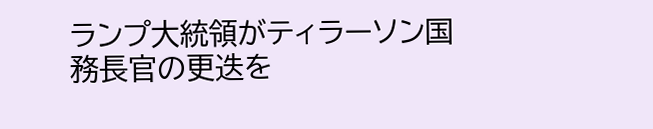ランプ大統領がティラーソン国務長官の更迭を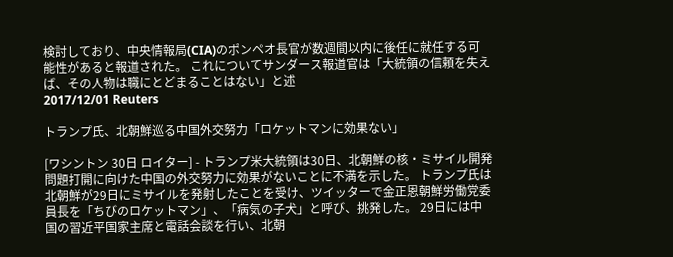検討しており、中央情報局(CIA)のポンペオ長官が数週間以内に後任に就任する可能性があると報道された。 これについてサンダース報道官は「大統領の信頼を失えば、その人物は職にとどまることはない」と述
2017/12/01 Reuters

トランプ氏、北朝鮮巡る中国外交努力「ロケットマンに効果ない」

[ワシントン 30日 ロイター] - トランプ米大統領は30日、北朝鮮の核・ミサイル開発問題打開に向けた中国の外交努力に効果がないことに不満を示した。 トランプ氏は北朝鮮が29日にミサイルを発射したことを受け、ツイッターで金正恩朝鮮労働党委員長を「ちびのロケットマン」、「病気の子犬」と呼び、挑発した。 29日には中国の習近平国家主席と電話会談を行い、北朝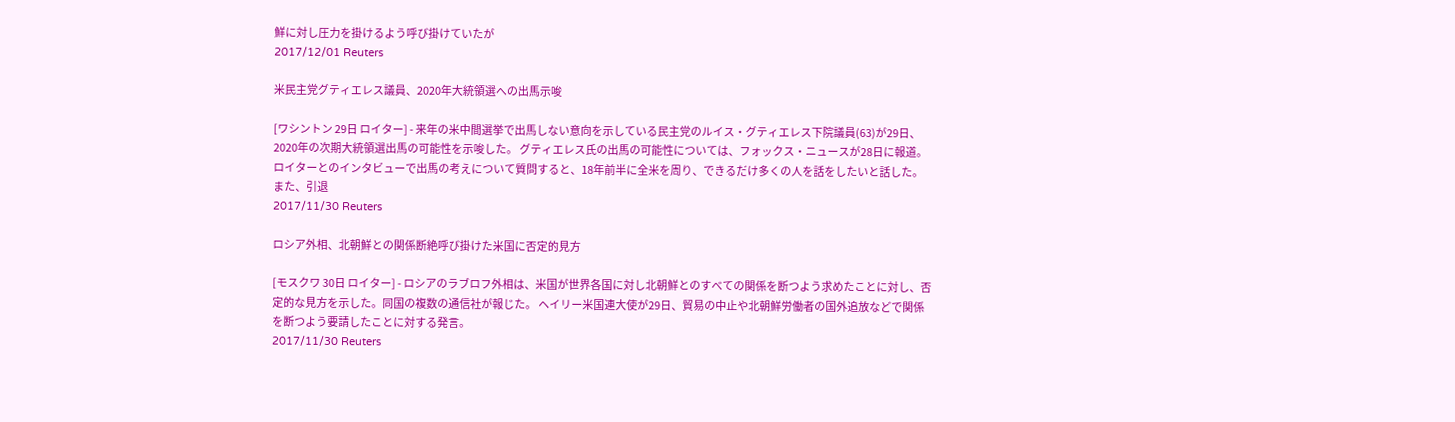鮮に対し圧力を掛けるよう呼び掛けていたが
2017/12/01 Reuters

米民主党グティエレス議員、2020年大統領選への出馬示唆

[ワシントン 29日 ロイター] - 来年の米中間選挙で出馬しない意向を示している民主党のルイス・グティエレス下院議員(63)が29日、2020年の次期大統領選出馬の可能性を示唆した。 グティエレス氏の出馬の可能性については、フォックス・ニュースが28日に報道。ロイターとのインタビューで出馬の考えについて質問すると、18年前半に全米を周り、できるだけ多くの人を話をしたいと話した。 また、引退
2017/11/30 Reuters

ロシア外相、北朝鮮との関係断絶呼び掛けた米国に否定的見方

[モスクワ 30日 ロイター] - ロシアのラブロフ外相は、米国が世界各国に対し北朝鮮とのすべての関係を断つよう求めたことに対し、否定的な見方を示した。同国の複数の通信社が報じた。 ヘイリー米国連大使が29日、貿易の中止や北朝鮮労働者の国外追放などで関係を断つよう要請したことに対する発言。
2017/11/30 Reuters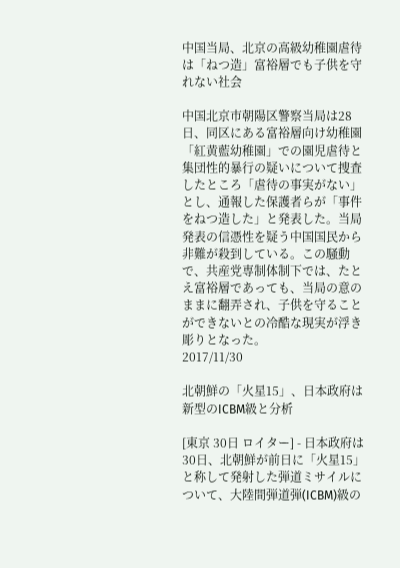中国当局、北京の高級幼稚園虐待は「ねつ造」富裕層でも子供を守れない社会

中国北京市朝陽区警察当局は28日、同区にある富裕層向け幼稚園「紅黄藍幼稚園」での園児虐待と集団性的暴行の疑いについて捜査したところ「虐待の事実がない」とし、通報した保護者らが「事件をねつ造した」と発表した。当局発表の信憑性を疑う中国国民から非難が殺到している。この騒動で、共産党専制体制下では、たとえ富裕層であっても、当局の意のままに翻弄され、子供を守ることができないとの冷酷な現実が浮き彫りとなった。
2017/11/30

北朝鮮の「火星15」、日本政府は新型のICBM級と分析

[東京 30日 ロイター] - 日本政府は30日、北朝鮮が前日に「火星15」と称して発射した弾道ミサイルについて、大陸間弾道弾(ICBM)級の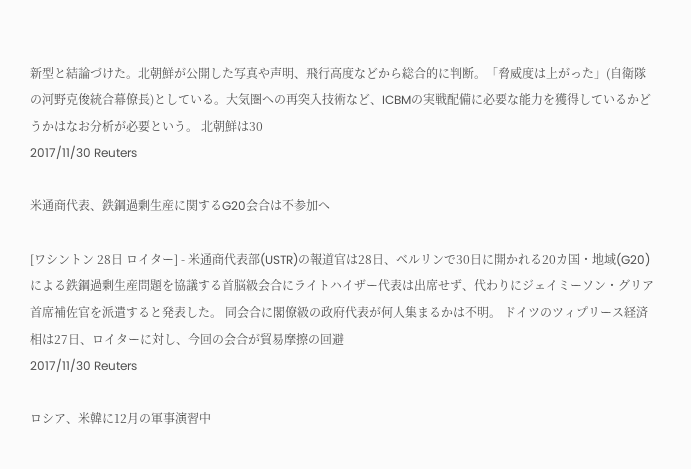新型と結論づけた。北朝鮮が公開した写真や声明、飛行高度などから総合的に判断。「脅威度は上がった」(自衛隊の河野克俊統合幕僚長)としている。大気圏への再突入技術など、ICBMの実戦配備に必要な能力を獲得しているかどうかはなお分析が必要という。 北朝鮮は30
2017/11/30 Reuters

米通商代表、鉄鋼過剰生産に関するG20会合は不参加へ

[ワシントン 28日 ロイター] - 米通商代表部(USTR)の報道官は28日、ベルリンで30日に開かれる20カ国・地域(G20)による鉄鋼過剰生産問題を協議する首脳級会合にライトハイザー代表は出席せず、代わりにジェイミーソン・グリア首席補佐官を派遣すると発表した。 同会合に閣僚級の政府代表が何人集まるかは不明。 ドイツのツィプリース経済相は27日、ロイターに対し、今回の会合が貿易摩擦の回避
2017/11/30 Reuters

ロシア、米韓に12月の軍事演習中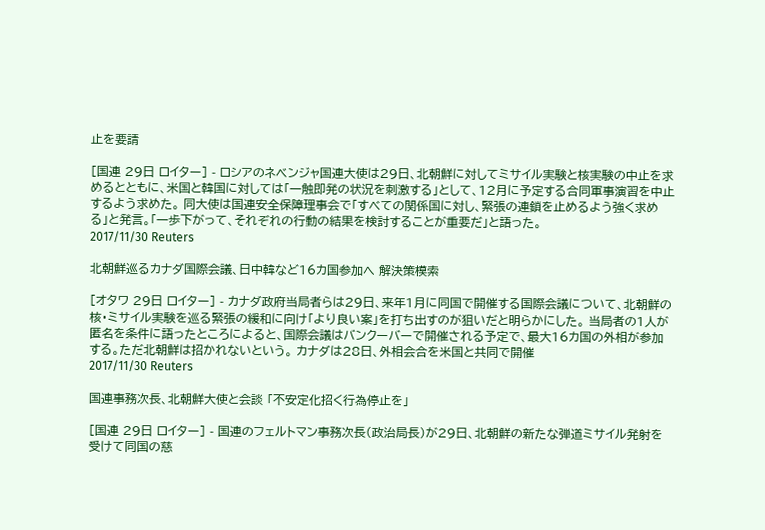止を要請

[国連 29日 ロイター] - ロシアのネベンジャ国連大使は29日、北朝鮮に対してミサイル実験と核実験の中止を求めるとともに、米国と韓国に対しては「一触即発の状況を刺激する」として、12月に予定する合同軍事演習を中止するよう求めた。 同大使は国連安全保障理事会で「すべての関係国に対し、緊張の連鎖を止めるよう強く求める」と発言。「一歩下がって、それぞれの行動の結果を検討することが重要だ」と語った。
2017/11/30 Reuters

北朝鮮巡るカナダ国際会議、日中韓など16カ国参加へ 解決策模索

[オタワ 29日 ロイター] - カナダ政府当局者らは29日、来年1月に同国で開催する国際会議について、北朝鮮の核・ミサイル実験を巡る緊張の緩和に向け「より良い案」を打ち出すのが狙いだと明らかにした。 当局者の1人が匿名を条件に語ったところによると、国際会議はバンクーバーで開催される予定で、最大16カ国の外相が参加する。ただ北朝鮮は招かれないという。 カナダは28日、外相会合を米国と共同で開催
2017/11/30 Reuters

国連事務次長、北朝鮮大使と会談 「不安定化招く行為停止を」

[国連 29日 ロイター] - 国連のフェルトマン事務次長(政治局長)が29日、北朝鮮の新たな弾道ミサイル発射を受けて同国の慈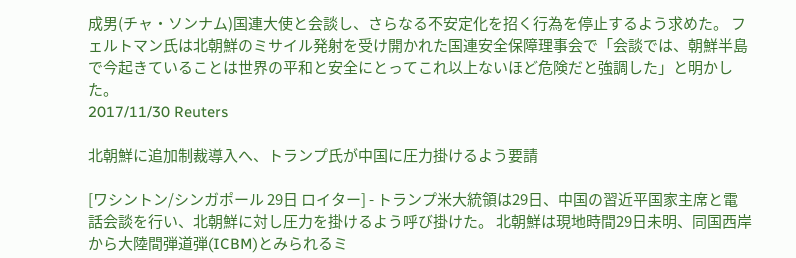成男(チャ・ソンナム)国連大使と会談し、さらなる不安定化を招く行為を停止するよう求めた。 フェルトマン氏は北朝鮮のミサイル発射を受け開かれた国連安全保障理事会で「会談では、朝鮮半島で今起きていることは世界の平和と安全にとってこれ以上ないほど危険だと強調した」と明かした。
2017/11/30 Reuters

北朝鮮に追加制裁導入へ、トランプ氏が中国に圧力掛けるよう要請

[ワシントン/シンガポール 29日 ロイター] - トランプ米大統領は29日、中国の習近平国家主席と電話会談を行い、北朝鮮に対し圧力を掛けるよう呼び掛けた。 北朝鮮は現地時間29日未明、同国西岸から大陸間弾道弾(ICBM)とみられるミ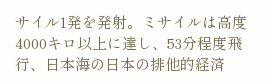サイル1発を発射。ミサイルは高度4000キロ以上に達し、53分程度飛行、日本海の日本の排他的経済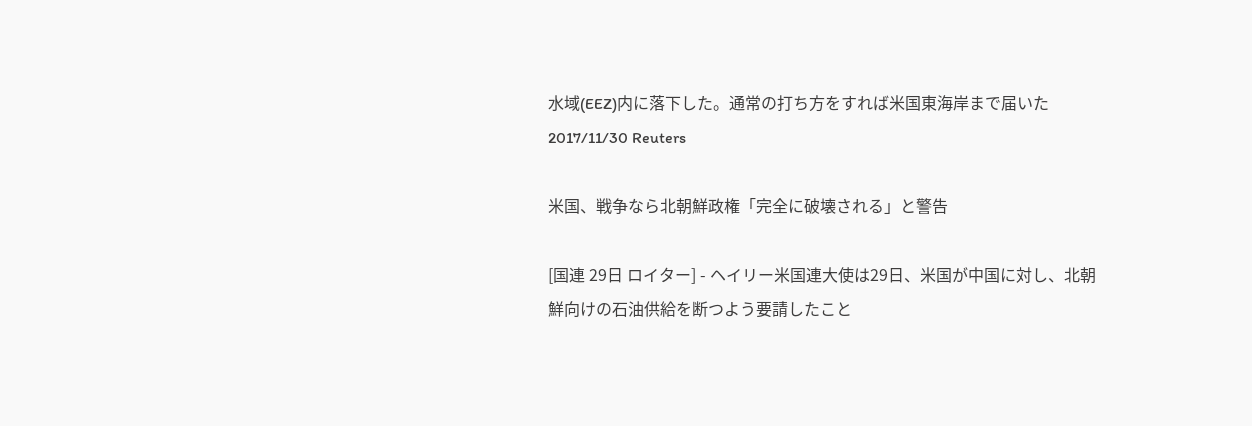水域(EEZ)内に落下した。通常の打ち方をすれば米国東海岸まで届いた
2017/11/30 Reuters

米国、戦争なら北朝鮮政権「完全に破壊される」と警告

[国連 29日 ロイター] - ヘイリー米国連大使は29日、米国が中国に対し、北朝鮮向けの石油供給を断つよう要請したこと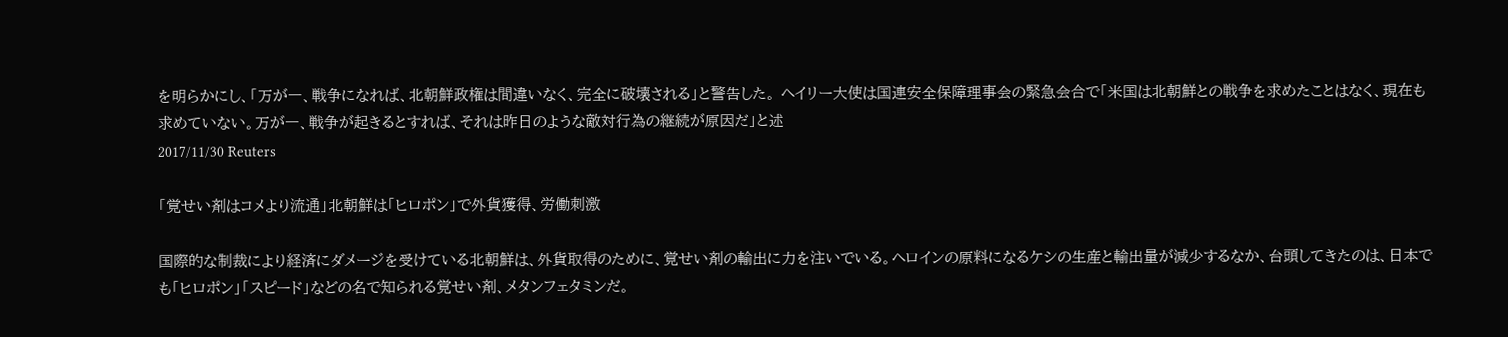を明らかにし、「万が一、戦争になれば、北朝鮮政権は間違いなく、完全に破壊される」と警告した。 ヘイリー大使は国連安全保障理事会の緊急会合で「米国は北朝鮮との戦争を求めたことはなく、現在も求めていない。万が一、戦争が起きるとすれば、それは昨日のような敵対行為の継続が原因だ」と述
2017/11/30 Reuters

「覚せい剤はコメより流通」北朝鮮は「ヒロポン」で外貨獲得、労働刺激

国際的な制裁により経済にダメージを受けている北朝鮮は、外貨取得のために、覚せい剤の輸出に力を注いでいる。ヘロインの原料になるケシの生産と輸出量が減少するなか、台頭してきたのは、日本でも「ヒロポン」「スピード」などの名で知られる覚せい剤、メタンフェタミンだ。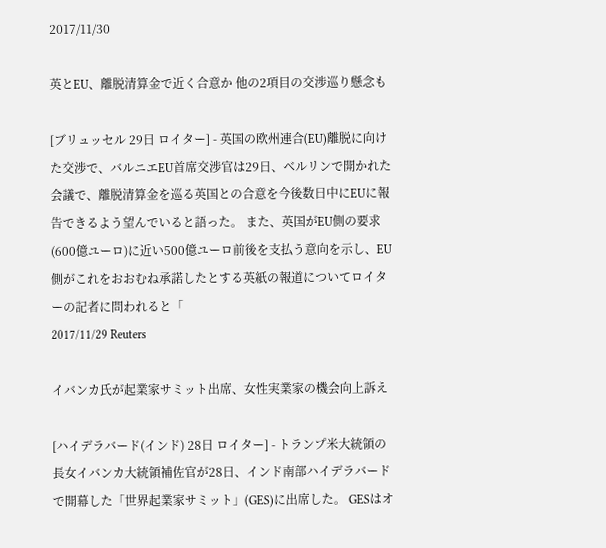2017/11/30

英とEU、離脱清算金で近く合意か 他の2項目の交渉巡り懸念も

[ブリュッセル 29日 ロイター] - 英国の欧州連合(EU)離脱に向けた交渉で、バルニエEU首席交渉官は29日、ベルリンで開かれた会議で、離脱清算金を巡る英国との合意を今後数日中にEUに報告できるよう望んでいると語った。 また、英国がEU側の要求(600億ユーロ)に近い500億ユーロ前後を支払う意向を示し、EU側がこれをおおむね承諾したとする英紙の報道についてロイターの記者に問われると「
2017/11/29 Reuters

イバンカ氏が起業家サミット出席、女性実業家の機会向上訴え

[ハイデラバード(インド) 28日 ロイター] - トランプ米大統領の長女イバンカ大統領補佐官が28日、インド南部ハイデラバードで開幕した「世界起業家サミット」(GES)に出席した。 GESはオ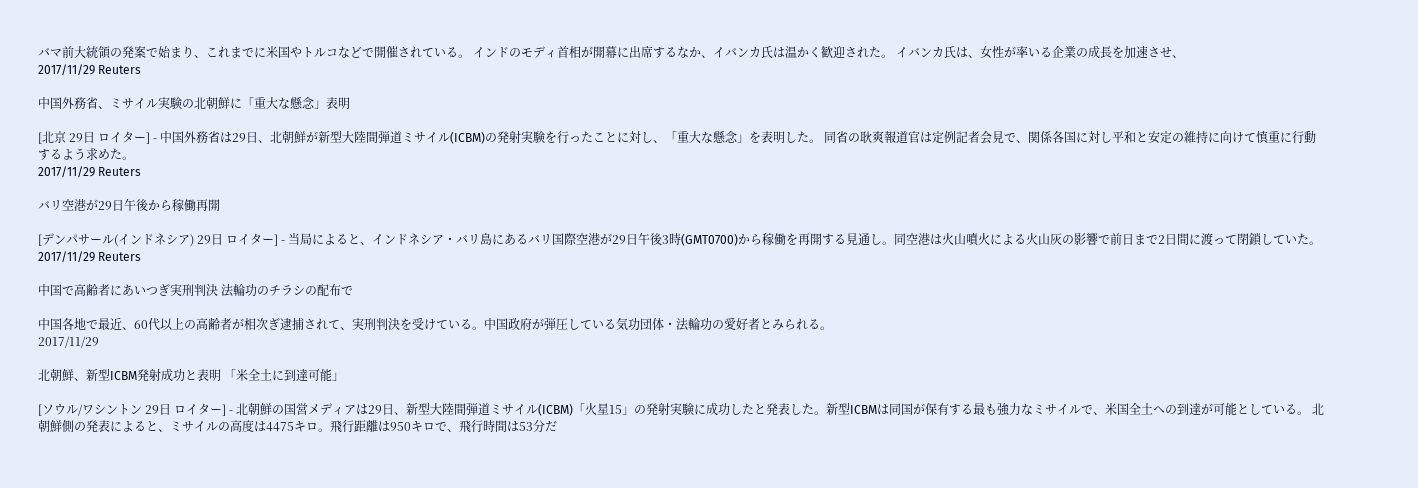バマ前大統領の発案で始まり、これまでに米国やトルコなどで開催されている。 インドのモディ首相が開幕に出席するなか、イバンカ氏は温かく歓迎された。 イバンカ氏は、女性が率いる企業の成長を加速させ、
2017/11/29 Reuters

中国外務省、ミサイル実験の北朝鮮に「重大な懸念」表明

[北京 29日 ロイター] - 中国外務省は29日、北朝鮮が新型大陸間弾道ミサイル(ICBM)の発射実験を行ったことに対し、「重大な懸念」を表明した。 同省の耿爽報道官は定例記者会見で、関係各国に対し平和と安定の維持に向けて慎重に行動するよう求めた。
2017/11/29 Reuters

バリ空港が29日午後から稼働再開

[デンパサール(インドネシア) 29日 ロイター] - 当局によると、インドネシア・バリ島にあるバリ国際空港が29日午後3時(GMT0700)から稼働を再開する見通し。同空港は火山噴火による火山灰の影響で前日まで2日間に渡って閉鎖していた。
2017/11/29 Reuters

中国で高齢者にあいつぎ実刑判決 法輪功のチラシの配布で

中国各地で最近、60代以上の高齢者が相次ぎ逮捕されて、実刑判決を受けている。中国政府が弾圧している気功団体・法輪功の愛好者とみられる。
2017/11/29

北朝鮮、新型ICBM発射成功と表明 「米全土に到達可能」

[ソウル/ワシントン 29日 ロイター] - 北朝鮮の国営メディアは29日、新型大陸間弾道ミサイル(ICBM)「火星15」の発射実験に成功したと発表した。新型ICBMは同国が保有する最も強力なミサイルで、米国全土への到達が可能としている。 北朝鮮側の発表によると、ミサイルの高度は4475キロ。飛行距離は950キロで、飛行時間は53分だ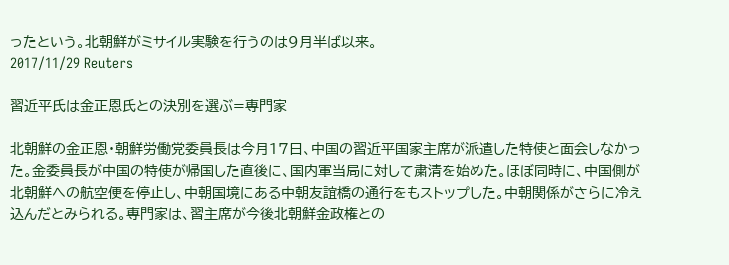ったという。北朝鮮がミサイル実験を行うのは9月半ば以来。
2017/11/29 Reuters

習近平氏は金正恩氏との決別を選ぶ=専門家

北朝鮮の金正恩・朝鮮労働党委員長は今月17日、中国の習近平国家主席が派遣した特使と面会しなかった。金委員長が中国の特使が帰国した直後に、国内軍当局に対して粛清を始めた。ほぼ同時に、中国側が北朝鮮への航空便を停止し、中朝国境にある中朝友誼橋の通行をもストップした。中朝関係がさらに冷え込んだとみられる。専門家は、習主席が今後北朝鮮金政権との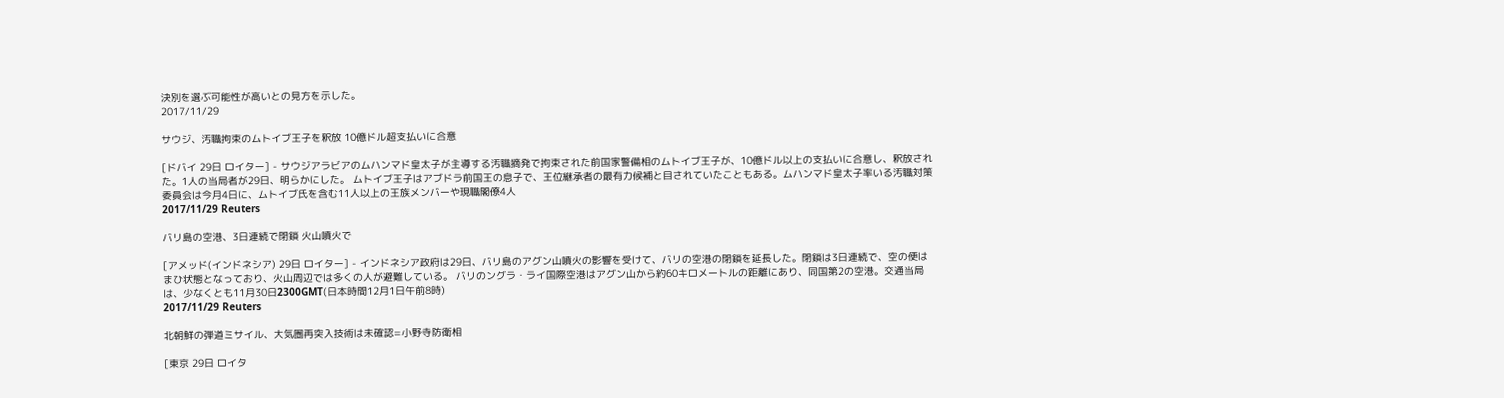決別を選ぶ可能性が高いとの見方を示した。
2017/11/29

サウジ、汚職拘束のムトイブ王子を釈放 10億ドル超支払いに合意

[ドバイ 29日 ロイター] - サウジアラビアのムハンマド皇太子が主導する汚職摘発で拘束された前国家警備相のムトイブ王子が、10億ドル以上の支払いに合意し、釈放された。1人の当局者が29日、明らかにした。 ムトイブ王子はアブドラ前国王の息子で、王位継承者の最有力候補と目されていたこともある。ムハンマド皇太子率いる汚職対策委員会は今月4日に、ムトイブ氏を含む11人以上の王族メンバーや現職閣僚4人
2017/11/29 Reuters

バリ島の空港、3日連続で閉鎖 火山噴火で

[アメッド(インドネシア) 29日 ロイター] - インドネシア政府は29日、バリ島のアグン山噴火の影響を受けて、バリの空港の閉鎖を延長した。閉鎖は3日連続で、空の便はまひ状態となっており、火山周辺では多くの人が避難している。 バリのングラ・ライ国際空港はアグン山から約60キロメートルの距離にあり、同国第2の空港。交通当局は、少なくとも11月30日2300GMT(日本時間12月1日午前8時)
2017/11/29 Reuters

北朝鮮の弾道ミサイル、大気圏再突入技術は未確認=小野寺防衛相

[東京 29日 ロイタ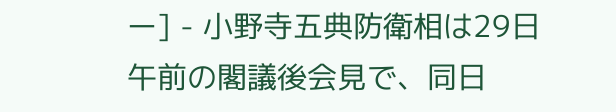ー] - 小野寺五典防衛相は29日午前の閣議後会見で、同日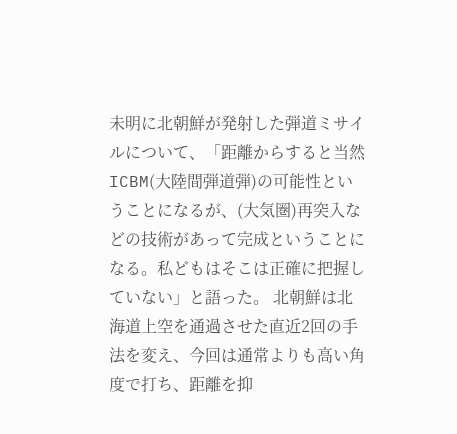未明に北朝鮮が発射した弾道ミサイルについて、「距離からすると当然ICBM(大陸間弾道弾)の可能性ということになるが、(大気圏)再突入などの技術があって完成ということになる。私どもはそこは正確に把握していない」と語った。 北朝鮮は北海道上空を通過させた直近2回の手法を変え、今回は通常よりも高い角度で打ち、距離を抑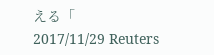える「
2017/11/29 Reuters